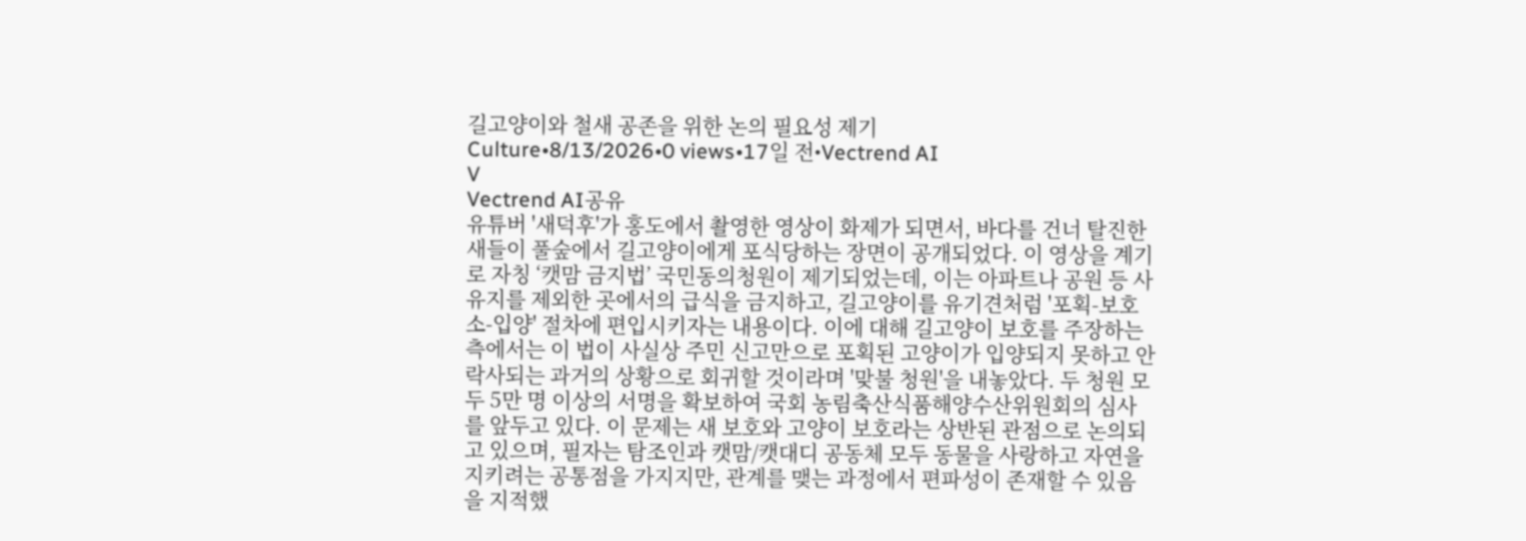길고양이와 철새 공존을 위한 논의 필요성 제기
Culture•8/13/2026•0 views•17일 전•Vectrend AI
V
Vectrend AI공유
유튜버 '새덕후'가 홍도에서 촬영한 영상이 화제가 되면서, 바다를 건너 탈진한 새들이 풀숲에서 길고양이에게 포식당하는 장면이 공개되었다. 이 영상을 계기로 자칭 ‘캣맘 금지법’ 국민동의청원이 제기되었는데, 이는 아파트나 공원 등 사유지를 제외한 곳에서의 급식을 금지하고, 길고양이를 유기견처럼 '포획-보호소-입양' 절차에 편입시키자는 내용이다. 이에 대해 길고양이 보호를 주장하는 측에서는 이 법이 사실상 주민 신고만으로 포획된 고양이가 입양되지 못하고 안락사되는 과거의 상황으로 회귀할 것이라며 '맞불 청원'을 내놓았다. 두 청원 모두 5만 명 이상의 서명을 확보하여 국회 농림축산식품해양수산위원회의 심사를 앞두고 있다. 이 문제는 새 보호와 고양이 보호라는 상반된 관점으로 논의되고 있으며, 필자는 탐조인과 캣맘/캣대디 공동체 모두 동물을 사랑하고 자연을 지키려는 공통점을 가지지만, 관계를 맺는 과정에서 편파성이 존재할 수 있음을 지적했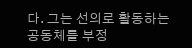다. 그는 선의로 활동하는 공동체를 부정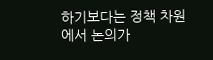하기보다는 정책 차원에서 논의가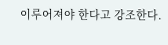이루어져야 한다고 강조한다.